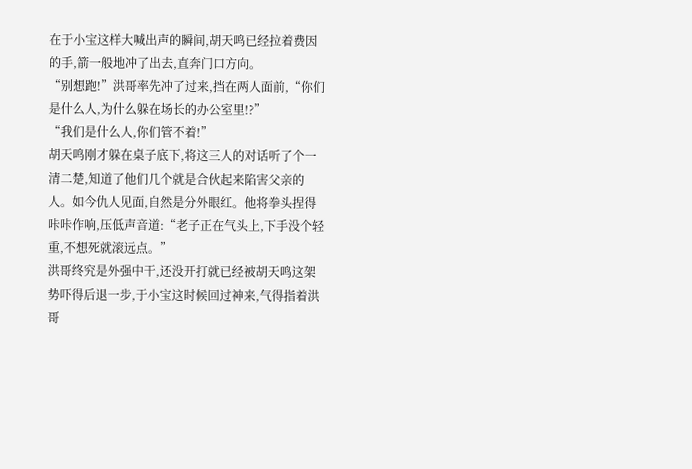在于小宝这样大喊出声的瞬间,胡天鸣已经拉着费因的手,箭一般地冲了出去,直奔门口方向。
“别想跑!”洪哥率先冲了过来,挡在两人面前,“你们是什么人,为什么躲在场长的办公室里!?”
“我们是什么人,你们管不着!”
胡天鸣刚才躲在桌子底下,将这三人的对话听了个一清二楚,知道了他们几个就是合伙起来陷害父亲的人。如今仇人见面,自然是分外眼红。他将拳头捏得咔咔作响,压低声音道:“老子正在气头上,下手没个轻重,不想死就滚远点。”
洪哥终究是外强中干,还没开打就已经被胡天鸣这架势吓得后退一步,于小宝这时候回过神来,气得指着洪哥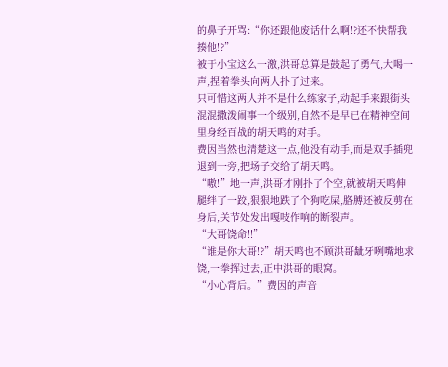的鼻子开骂:“你还跟他废话什么啊!?还不快帮我揍他!?”
被于小宝这么一激,洪哥总算是鼓起了勇气,大喝一声,捏着拳头向两人扑了过来。
只可惜这两人并不是什么练家子,动起手来跟街头混混撒泼闹事一个级别,自然不是早已在精神空间里身经百战的胡天鸣的对手。
费因当然也清楚这一点,他没有动手,而是双手插兜退到一旁,把场子交给了胡天鸣。
“嗷!”地一声,洪哥才刚扑了个空,就被胡天鸣伸腿绊了一跤,狠狠地跌了个狗吃屎,胳膊还被反剪在身后,关节处发出嘎吱作响的断裂声。
“大哥饶命!!”
“谁是你大哥!?”胡天鸣也不顾洪哥龇牙咧嘴地求饶,一拳挥过去,正中洪哥的眼窝。
“小心背后。”费因的声音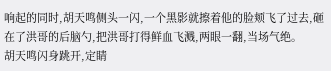响起的同时,胡天鸣侧头一闪,一个黑影就擦着他的脸颊飞了过去,砸在了洪哥的后脑勺,把洪哥打得鲜血飞溅,两眼一翻,当场气绝。
胡天鸣闪身跳开,定睛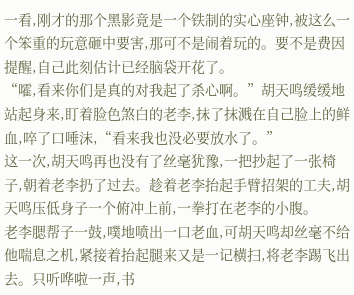一看,刚才的那个黑影竟是一个铁制的实心座钟,被这么一个笨重的玩意砸中要害,那可不是闹着玩的。要不是费因提醒,自己此刻估计已经脑袋开花了。
“嚯,看来你们是真的对我起了杀心啊。”胡天鸣缓缓地站起身来,盯着脸色煞白的老李,抹了抹溅在自己脸上的鲜血,啐了口唾沫,“看来我也没必要放水了。”
这一次,胡天鸣再也没有了丝毫犹豫,一把抄起了一张椅子,朝着老李扔了过去。趁着老李抬起手臂招架的工夫,胡天鸣压低身子一个俯冲上前,一拳打在老李的小腹。
老李腮帮子一鼓,噗地喷出一口老血,可胡天鸣却丝毫不给他喘息之机,紧接着抬起腿来又是一记横扫,将老李踢飞出去。只听哗啦一声,书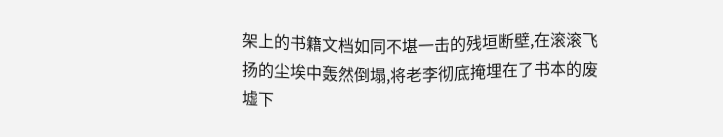架上的书籍文档如同不堪一击的残垣断壁,在滚滚飞扬的尘埃中轰然倒塌,将老李彻底掩埋在了书本的废墟下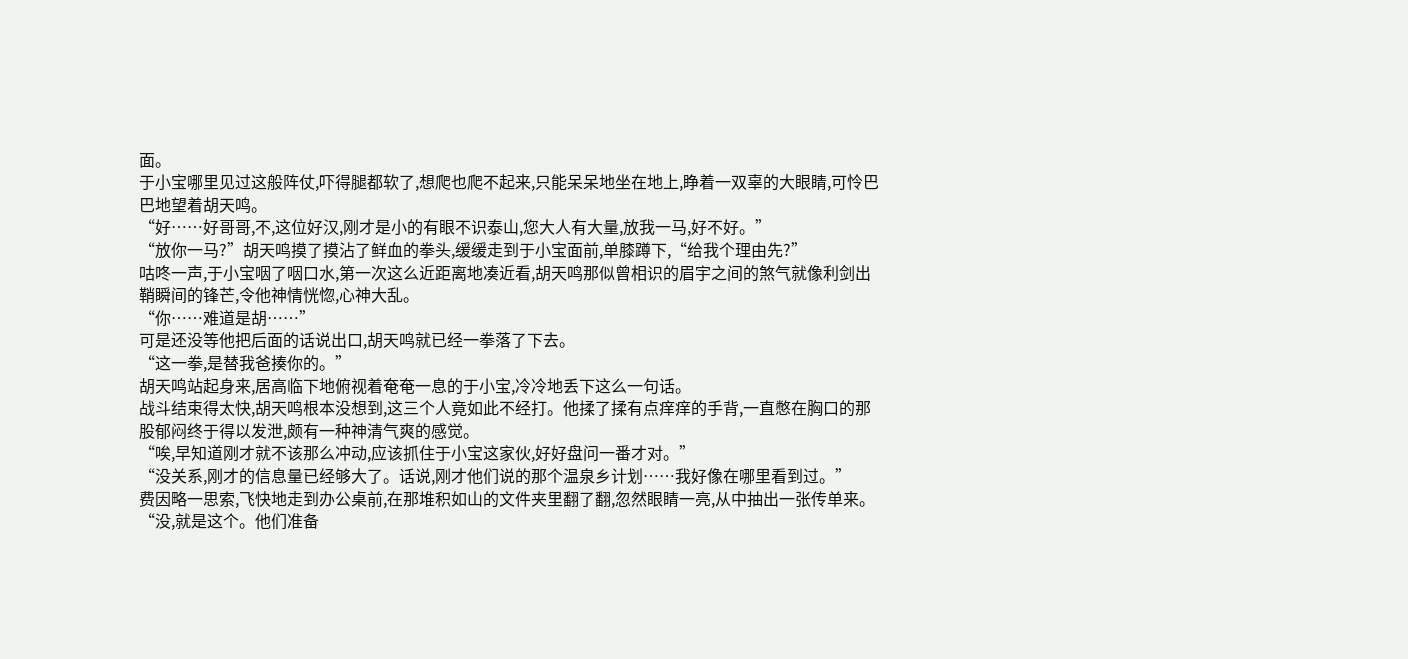面。
于小宝哪里见过这般阵仗,吓得腿都软了,想爬也爬不起来,只能呆呆地坐在地上,睁着一双辜的大眼睛,可怜巴巴地望着胡天鸣。
“好……好哥哥,不,这位好汉,刚才是小的有眼不识泰山,您大人有大量,放我一马,好不好。”
“放你一马?”胡天鸣摸了摸沾了鲜血的拳头,缓缓走到于小宝面前,单膝蹲下,“给我个理由先?”
咕咚一声,于小宝咽了咽口水,第一次这么近距离地凑近看,胡天鸣那似曾相识的眉宇之间的煞气就像利剑出鞘瞬间的锋芒,令他神情恍惚,心神大乱。
“你……难道是胡……”
可是还没等他把后面的话说出口,胡天鸣就已经一拳落了下去。
“这一拳,是替我爸揍你的。”
胡天鸣站起身来,居高临下地俯视着奄奄一息的于小宝,冷冷地丢下这么一句话。
战斗结束得太快,胡天鸣根本没想到,这三个人竟如此不经打。他揉了揉有点痒痒的手背,一直憋在胸口的那股郁闷终于得以发泄,颇有一种神清气爽的感觉。
“唉,早知道刚才就不该那么冲动,应该抓住于小宝这家伙,好好盘问一番才对。”
“没关系,刚才的信息量已经够大了。话说,刚才他们说的那个温泉乡计划……我好像在哪里看到过。”
费因略一思索,飞快地走到办公桌前,在那堆积如山的文件夹里翻了翻,忽然眼睛一亮,从中抽出一张传单来。
“没,就是这个。他们准备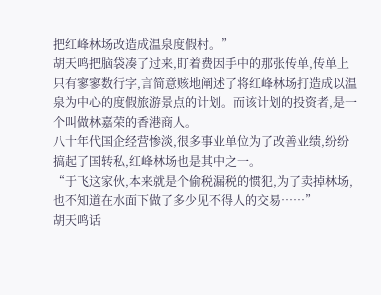把红峰林场改造成温泉度假村。”
胡天鸣把脑袋凑了过来,盯着费因手中的那张传单,传单上只有寥寥数行字,言简意赅地阐述了将红峰林场打造成以温泉为中心的度假旅游景点的计划。而该计划的投资者,是一个叫做林嘉荣的香港商人。
八十年代国企经营惨淡,很多事业单位为了改善业绩,纷纷搞起了国转私,红峰林场也是其中之一。
“于飞这家伙,本来就是个偷税漏税的惯犯,为了卖掉林场,也不知道在水面下做了多少见不得人的交易……”
胡天鸣话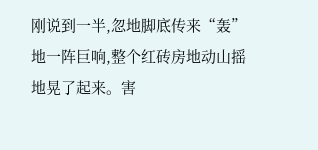刚说到一半,忽地脚底传来“轰”地一阵巨响,整个红砖房地动山摇地晃了起来。害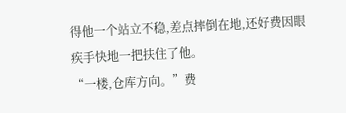得他一个站立不稳,差点摔倒在地,还好费因眼疾手快地一把扶住了他。
“一楼,仓库方向。”费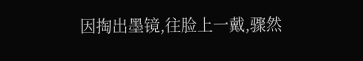因掏出墨镜,往脸上一戴,骤然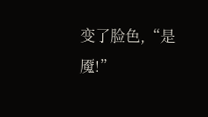变了脸色,“是魇!”